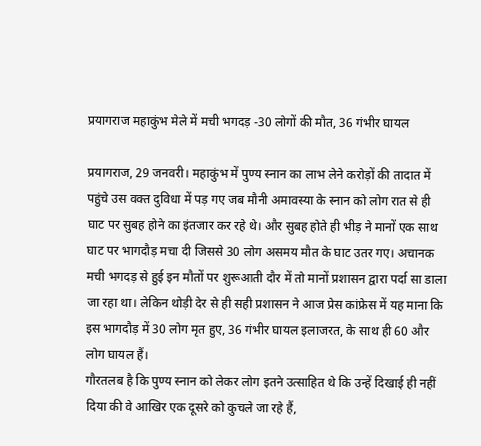प्रयागराज महाकुंभ मेले में मची भगदड़ -30 लोगों की मौत, 36 गंभीर घायल

प्रयागराज, 29 जनवरी। महाकुंभ में पुण्य स्नान का लाभ लेने करोड़ों की तादात में पहुंचे उस वक्त दुविधा में पड़ गए जब मौनी अमावस्या के स्नान को लोग रात से ही घाट पर सुबह होने का इंतजार कर रहे थे। और सुबह होते ही भीड़ ने मानों एक साथ घाट पर भागदौड़ मचा दी जिससे 30 लोग असमय मौत के घाट उतर गए। अचानक मची भगदड़ से हुई इन मौतों पर शुरूआती दौर में तो मानों प्रशासन द्वारा पर्दा सा डाला जा रहा था। लेकिन थोड़ी देर से ही सही प्रशासन ने आज प्रेस कांफ्रेस में यह माना कि इस भागदौड़ में 30 लोग मृत हुए, 36 गंभीर घायल इलाजरत, के साथ ही 60 और लोग घायल हैं।
गौरतलब है कि पुण्य स्नान को लेकर लोग इतने उत्साहित थे कि उन्हें दिखाई ही नहीं दिया की वे आखिर एक दूसरे को कुचले जा रहे हैं,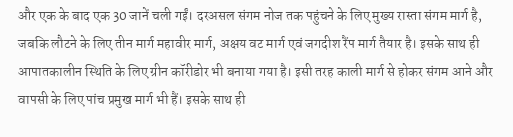और एक के बाद एक 30 जानें चली गईं। दरअसल संगम नोज तक पहुंचने के लिए मुख्य रास्ता संगम मार्ग है, जबकि लौटने के लिए तीन मार्ग महावीर मार्ग, अक्षय वट मार्ग एवं जगदीश रैंप मार्ग तैयार है। इसके साथ ही आपातकालीन स्थिति के लिए ग्रीन कॉरीडोर भी बनाया गया है। इसी तरह काली मार्ग से होकर संगम आने और वापसी के लिए पांच प्रमुख मार्ग भी हैं। इसके साथ ही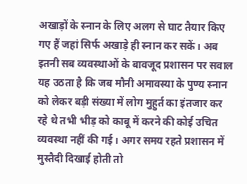अखाड़ों के स्नान के लिए अलग से घाट तैयार किए गए हैं जहां सिर्फ अखाड़े ही स्नान कर सकें। अब इतनी सब व्यवस्थाओं के बावजूद प्रशासन पर सवाल यह उठता है कि जब मौनी अमावस्या के पुण्य स्नान को लेकर बड़ी संख्या में लोग मुहुर्त का इंतजार कर रहे थे तभी भीड़ को काबू में करने की कोई उचित व्यवस्था नहीं की गई। अगर समय रहते प्रशासन में मुस्तैदी दिखाई होती तो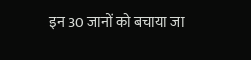इन 30 जानों को बचाया जा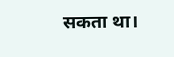सकता था।